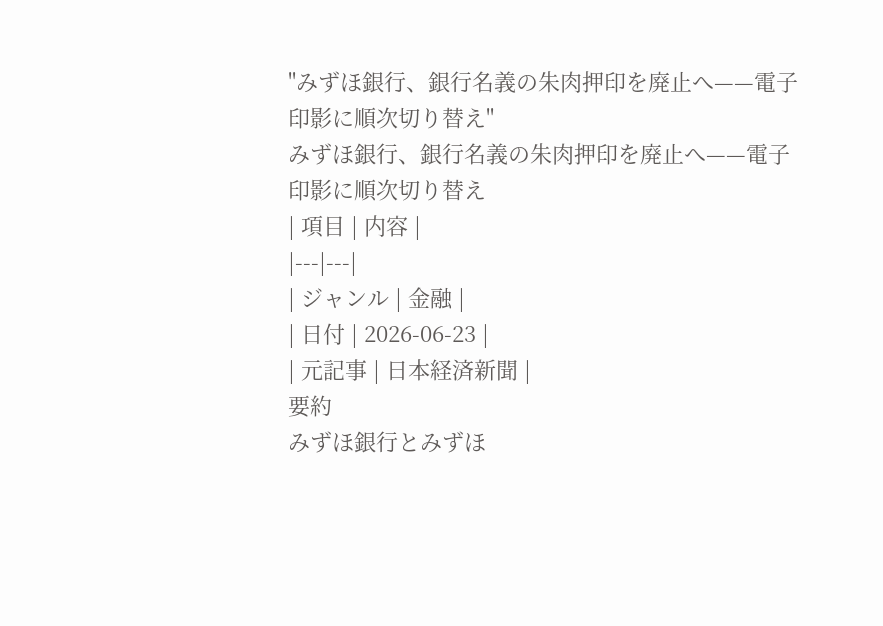"みずほ銀行、銀行名義の朱肉押印を廃止へ——電子印影に順次切り替え"
みずほ銀行、銀行名義の朱肉押印を廃止へ——電子印影に順次切り替え
| 項目 | 内容 |
|---|---|
| ジャンル | 金融 |
| 日付 | 2026-06-23 |
| 元記事 | 日本経済新聞 |
要約
みずほ銀行とみずほ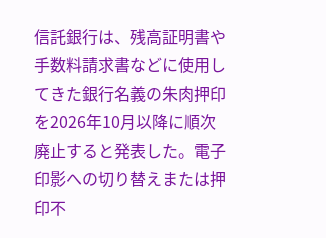信託銀行は、残高証明書や手数料請求書などに使用してきた銀行名義の朱肉押印を2026年10月以降に順次廃止すると発表した。電子印影への切り替えまたは押印不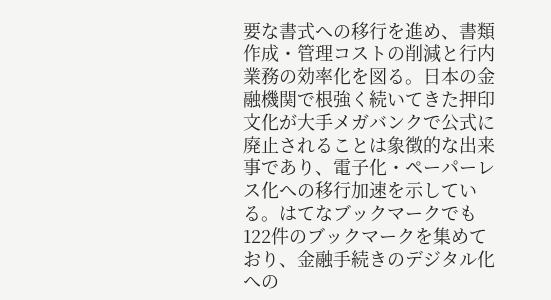要な書式への移行を進め、書類作成・管理コストの削減と行内業務の効率化を図る。日本の金融機関で根強く続いてきた押印文化が大手メガバンクで公式に廃止されることは象徴的な出来事であり、電子化・ペーパーレス化への移行加速を示している。はてなブックマークでも122件のブックマークを集めており、金融手続きのデジタル化への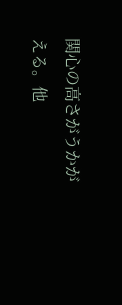関心の高さがうかがえる。他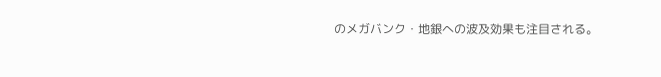のメガバンク・地銀への波及効果も注目される。